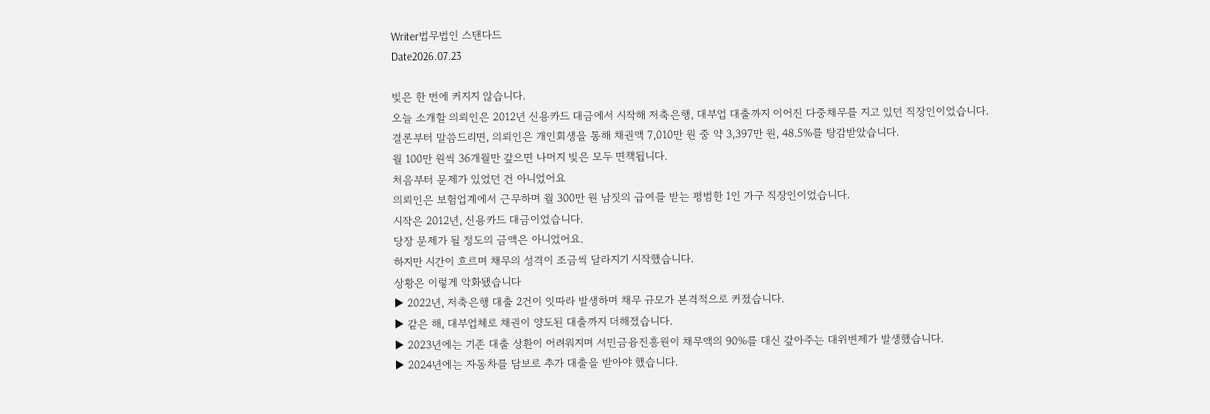Writer법무법인 스탠다드
Date2026.07.23

빚은 한 번에 커지지 않습니다.
오늘 소개할 의뢰인은 2012년 신용카드 대금에서 시작해 저축은행, 대부업 대출까지 이어진 다중채무를 지고 있던 직장인이었습니다.
결론부터 말씀드리면, 의뢰인은 개인회생을 통해 채권액 7,010만 원 중 약 3,397만 원, 48.5%를 탕감받았습니다.
월 100만 원씩 36개월만 갚으면 나머지 빚은 모두 면책됩니다.
처음부터 문제가 있었던 건 아니었어요
의뢰인은 보험업계에서 근무하며 월 300만 원 남짓의 급여를 받는 평범한 1인 가구 직장인이었습니다.
시작은 2012년, 신용카드 대금이었습니다.
당장 문제가 될 정도의 금액은 아니었어요.
하지만 시간이 흐르며 채무의 성격이 조금씩 달라지기 시작했습니다.
상황은 이렇게 악화됐습니다
▶ 2022년, 저축은행 대출 2건이 잇따라 발생하며 채무 규모가 본격적으로 커졌습니다.
▶ 같은 해, 대부업체로 채권이 양도된 대출까지 더해졌습니다.
▶ 2023년에는 기존 대출 상환이 어려워지며 서민금융진흥원이 채무액의 90%를 대신 갚아주는 대위변제가 발생했습니다.
▶ 2024년에는 자동차를 담보로 추가 대출을 받아야 했습니다.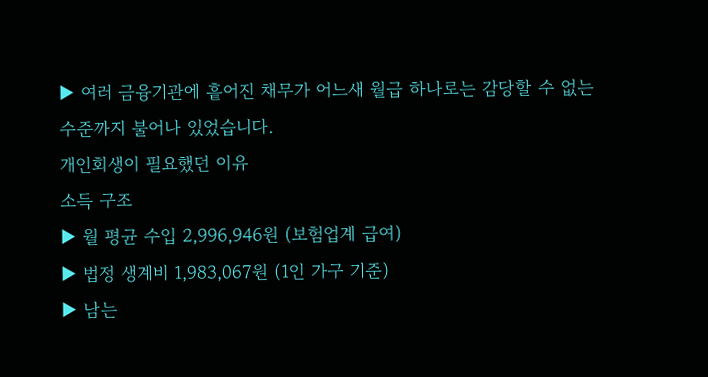▶ 여러 금융기관에 흩어진 채무가 어느새 월급 하나로는 감당할 수 없는 수준까지 불어나 있었습니다.
개인회생이 필요했던 이유
소득 구조
▶ 월 평균 수입 2,996,946원 (보험업계 급여)
▶ 법정 생계비 1,983,067원 (1인 가구 기준)
▶ 남는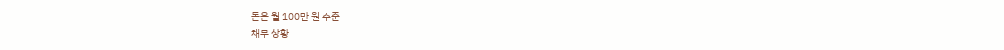돈은 월 100만 원 수준
채무 상황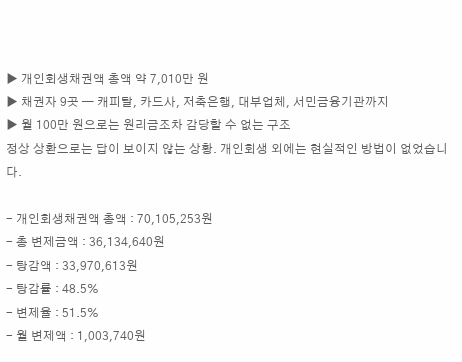▶ 개인회생채권액 총액 약 7,010만 원
▶ 채권자 9곳 — 캐피탈, 카드사, 저축은행, 대부업체, 서민금융기관까지
▶ 월 100만 원으로는 원리금조차 감당할 수 없는 구조
정상 상환으로는 답이 보이지 않는 상황. 개인회생 외에는 현실적인 방법이 없었습니다.

- 개인회생채권액 총액 : 70,105,253원
- 총 변제금액 : 36,134,640원
- 탕감액 : 33,970,613원
- 탕감률 : 48.5%
- 변제율 : 51.5%
- 월 변제액 : 1,003,740원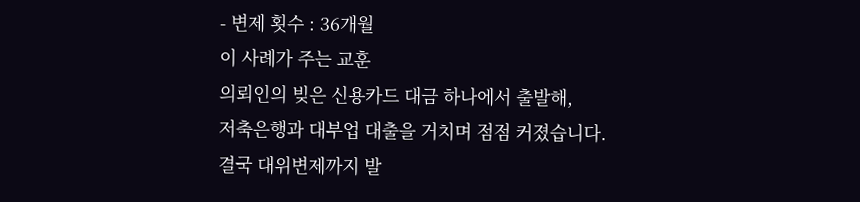- 변제 횟수 : 36개월
이 사례가 주는 교훈
의뢰인의 빚은 신용카드 대금 하나에서 출발해,
저축은행과 대부업 대출을 거치며 점점 커졌습니다.
결국 대위변제까지 발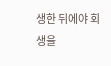생한 뒤에야 회생을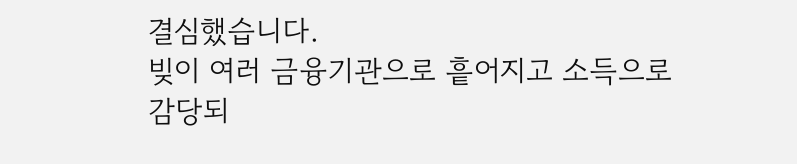결심했습니다.
빚이 여러 금융기관으로 흩어지고 소득으로 감당되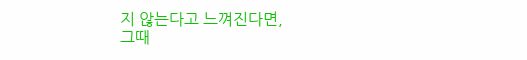지 않는다고 느껴진다면,
그때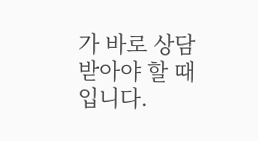가 바로 상담받아야 할 때입니다.